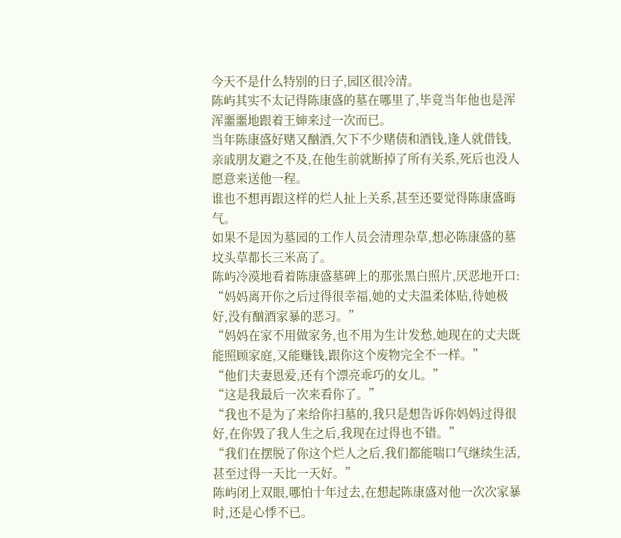今天不是什么特别的日子,园区很冷清。
陈屿其实不太记得陈康盛的墓在哪里了,毕竟当年他也是浑浑噩噩地跟着王婶来过一次而已。
当年陈康盛好赌又酗酒,欠下不少赌债和酒钱,逢人就借钱,亲戚朋友避之不及,在他生前就断掉了所有关系,死后也没人愿意来送他一程。
谁也不想再跟这样的烂人扯上关系,甚至还要觉得陈康盛晦气。
如果不是因为墓园的工作人员会清理杂草,想必陈康盛的墓坟头草都长三米高了。
陈屿冷漠地看着陈康盛墓碑上的那张黑白照片,厌恶地开口:
“妈妈离开你之后过得很幸福,她的丈夫温柔体贴,待她极好,没有酗酒家暴的恶习。”
“妈妈在家不用做家务,也不用为生计发愁,她现在的丈夫既能照顾家庭,又能赚钱,跟你这个废物完全不一样。”
“他们夫妻恩爱,还有个漂亮乖巧的女儿。”
“这是我最后一次来看你了。”
“我也不是为了来给你扫墓的,我只是想告诉你妈妈过得很好,在你毁了我人生之后,我现在过得也不错。”
“我们在摆脱了你这个烂人之后,我们都能喘口气继续生活,甚至过得一天比一天好。”
陈屿闭上双眼,哪怕十年过去,在想起陈康盛对他一次次家暴时,还是心悸不已。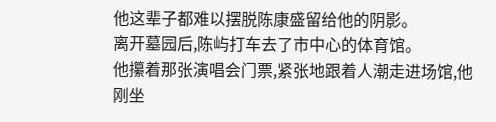他这辈子都难以摆脱陈康盛留给他的阴影。
离开墓园后,陈屿打车去了市中心的体育馆。
他攥着那张演唱会门票,紧张地跟着人潮走进场馆,他刚坐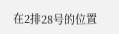在2排28号的位置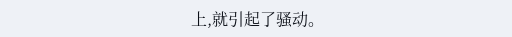上,就引起了骚动。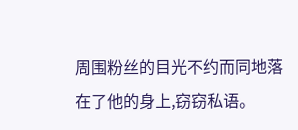周围粉丝的目光不约而同地落在了他的身上,窃窃私语。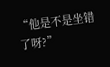“他是不是坐错了呀?”